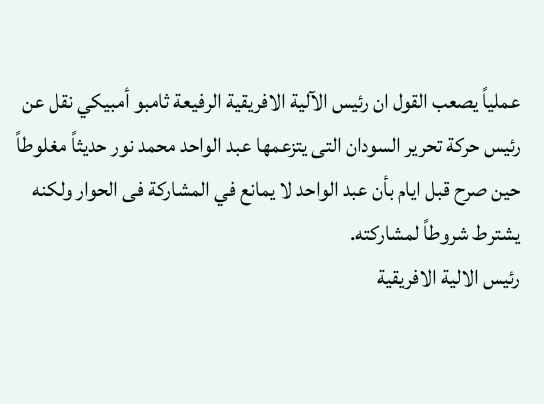عملياً يصعب القول ان رئيس الآلية الافريقية الرفيعة ثامبو أمبيكي نقل عن
رئيس حركة تحرير السودان التى يتزعمها عبد الواحد محمد نور حديثاً مغلوطاً
حين صرح قبل ايام بأن عبد الواحد لا يمانع في المشاركة فى الحوار ولكنه
يشترط شروطاً لمشاركته.
رئيس الالية الافريقية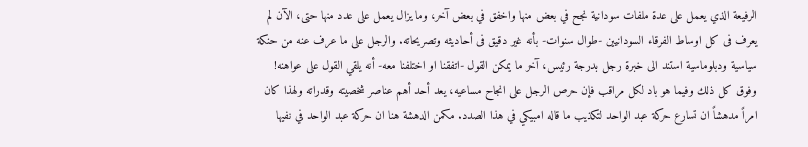الرفيعة الذي يعمل على عدة ملفات سودانية نجح في بعض منها واخفق في بعض آخر، وما يزال يعمل على عدد منها حتى، الآن لم يعرف فى كل اوساط الفرقاء السودانيين -طوال سنوات- بأنه غير دقيق فى أحاديثه وتصريحاته. والرجل على ما عرف عنه من حنكة سياسية ودبلوماسية استند الى خبرة رجل بدرجة رئيس، آخر ما يمكن القول -اتفقنا او اختلفنا معه- أنه يلقي القول على عواهنه!
وفوق كل ذلك وفيما هو باد لكل مراقب فإن حرص الرجل على انجاح مساعيه، يعد أحد أهم عناصر شخصيته وقدراته ولهذا كان امراً مدهشاً ان تسارع حركة عبد الواحد لتكذيب ما قاله امبيكي في هذا الصدد. مكمن الدهشة هنا ان حركة عبد الواحد في نفيها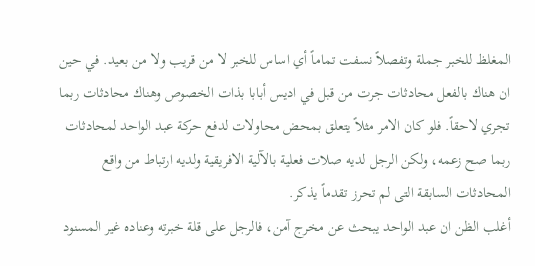المغلظ للخبر جملة وتفصلاً نسفت تماماً أي اساس للخبر لا من قريب ولا من بعيد. في حين ان هناك بالفعل محادثات جرت من قبل في اديس أبابا بذات الخصوص وهناك محادثات ربما تجري لاحقاً. فلو كان الامر مثلاً يتعلق بمحض محاولات لدفع حركة عبد الواحد لمحادثات ربما صح زعمه، ولكن الرجل لديه صلات فعلية بالآلية الافريقية ولديه ارتباط من واقع المحادثات السابقة التى لم تحرز تقدماً يذكر.
أغلب الظن ان عبد الواحد يبحث عن مخرج آمن، فالرجل على قلة خبرته وعناده غير المسنود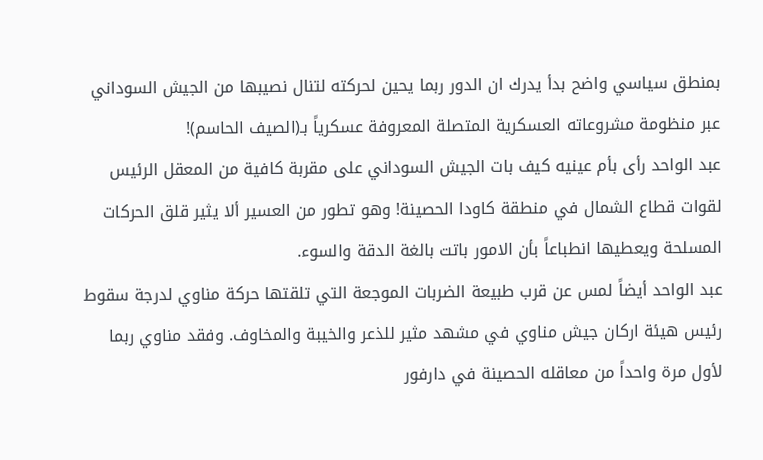بمنطق سياسي واضح بدأ يدرك ان الدور ربما يحين لحركته لتنال نصيبها من الجيش السوداني عبر منظومة مشروعاته العسكرية المتصلة المعروفة عسكرياً بـ(الصيف الحاسم)!
عبد الواحد رأى بأم عينيه كيف بات الجيش السوداني على مقربة كافية من المعقل الرئيس لقوات قطاع الشمال في منطقة كاودا الحصينة! وهو تطور من العسير ألا يثير قلق الحركات المسلحة ويعطيها انطباعاً بأن الامور باتت بالغة الدقة والسوء.
عبد الواحد أيضاً لمس عن قرب طبيعة الضربات الموجعة التي تلقتها حركة مناوي لدرجة سقوط رئيس هيئة اركان جيش مناوي في مشهد مثير للذعر والخيبة والمخاوف. وفقد مناوي ربما لأول مرة واحداً من معاقله الحصينة في دارفور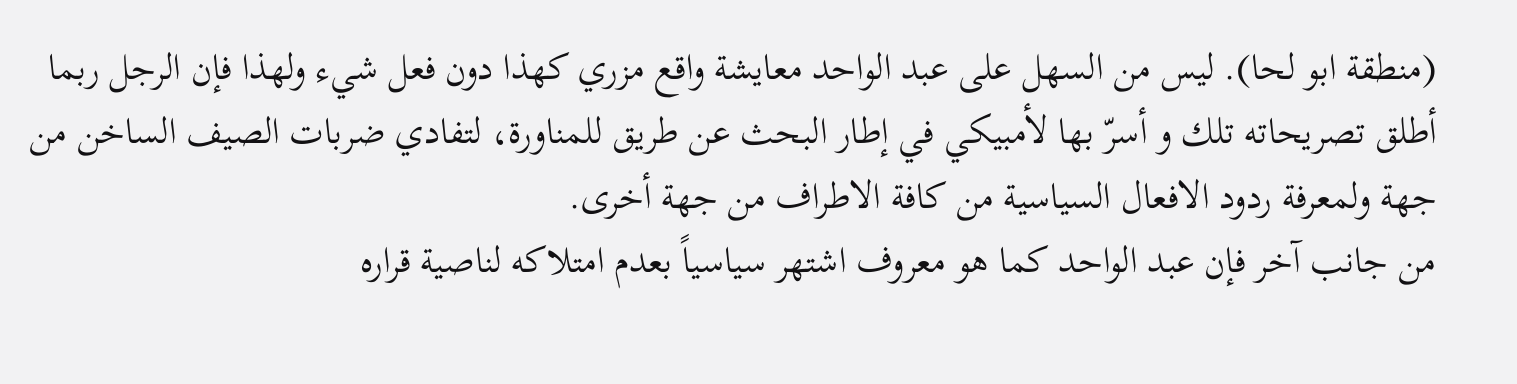(منطقة ابو لحا). ليس من السهل على عبد الواحد معايشة واقع مزري كهذا دون فعل شيء ولهذا فإن الرجل ربما أطلق تصريحاته تلك و أسرّ بها لأمبيكي في إطار البحث عن طريق للمناورة، لتفادي ضربات الصيف الساخن من جهة ولمعرفة ردود الافعال السياسية من كافة الاطراف من جهة أخرى.
من جانب آخر فإن عبد الواحد كما هو معروف اشتهر سياسياً بعدم امتلاكه لناصية قراره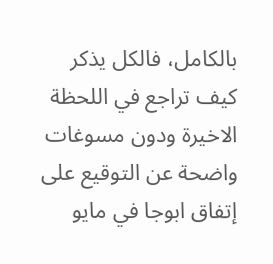بالكامل، فالكل يذكر كيف تراجع في اللحظة الاخيرة ودون مسوغات واضحة عن التوقيع على إتفاق ابوجا في مايو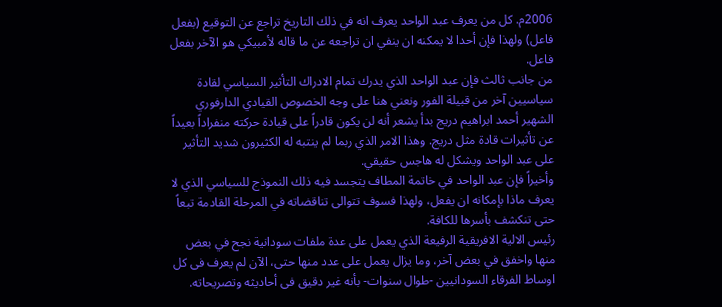2006م. كل من يعرف عبد الواحد يعرف انه في ذلك التاريخ تراجع عن التوقيع (بفعل فاعل) ولهذا فإن أحدا لا يمكنه ان ينفي ان تراجعه عن ما قاله لأمبيكي هو الآخر بفعل فاعل.
من جانب ثالث فإن عبد الواحد الذي يدرك تمام الادراك التأثير السياسي لقادة سياسيين آخر من قبيلة الفور ونعني هنا على وجه الخصوص القيادي الدارفوري الشهير أحمد ابراهيم دريج بدأ يشعر أنه لن يكون قادراً على قيادة حركته منفراداً بعيداً عن تأثيرات قادة مثل دريج. وهذا الامر الذي ربما لم ينتبه له الكثيرون شديد التأثير على عبد الواحد ويشكل له هاجس حقيقي.
وأخيراً فإن عبد الواحد في خاتمة المطاف يتجسد فيه ذلك النموذج للسياسي الذي لا يعرف ماذا بإمكانه ان يفعل، ولهذا فسوف تتوالى تناقضاته في المرحلة القادمة تبعاً حتى تنكشف بأسرها للكافة.
رئيس الالية الافريقية الرفيعة الذي يعمل على عدة ملفات سودانية نجح في بعض منها واخفق في بعض آخر، وما يزال يعمل على عدد منها حتى، الآن لم يعرف فى كل اوساط الفرقاء السودانيين -طوال سنوات- بأنه غير دقيق فى أحاديثه وتصريحاته.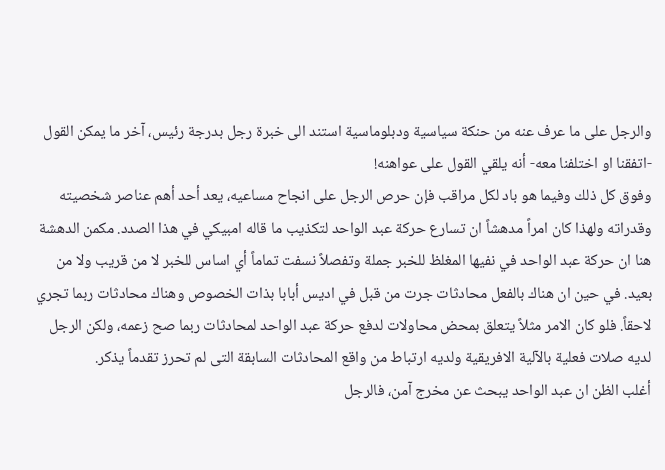والرجل على ما عرف عنه من حنكة سياسية ودبلوماسية استند الى خبرة رجل بدرجة رئيس، آخر ما يمكن القول -اتفقنا او اختلفنا معه- أنه يلقي القول على عواهنه!
وفوق كل ذلك وفيما هو باد لكل مراقب فإن حرص الرجل على انجاح مساعيه، يعد أحد أهم عناصر شخصيته وقدراته ولهذا كان امراً مدهشاً ان تسارع حركة عبد الواحد لتكذيب ما قاله امبيكي في هذا الصدد. مكمن الدهشة هنا ان حركة عبد الواحد في نفيها المغلظ للخبر جملة وتفصلاً نسفت تماماً أي اساس للخبر لا من قريب ولا من بعيد. في حين ان هناك بالفعل محادثات جرت من قبل في اديس أبابا بذات الخصوص وهناك محادثات ربما تجري لاحقاً. فلو كان الامر مثلاً يتعلق بمحض محاولات لدفع حركة عبد الواحد لمحادثات ربما صح زعمه، ولكن الرجل لديه صلات فعلية بالآلية الافريقية ولديه ارتباط من واقع المحادثات السابقة التى لم تحرز تقدماً يذكر.
أغلب الظن ان عبد الواحد يبحث عن مخرج آمن، فالرجل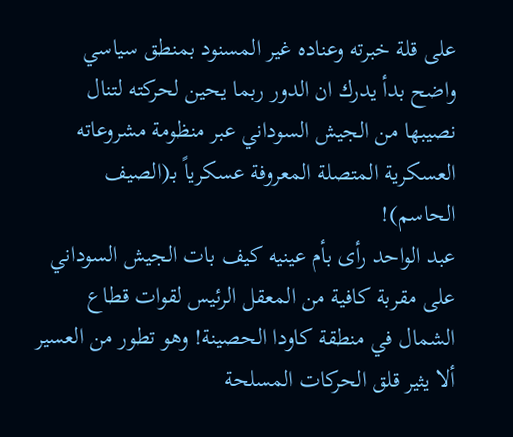على قلة خبرته وعناده غير المسنود بمنطق سياسي واضح بدأ يدرك ان الدور ربما يحين لحركته لتنال نصيبها من الجيش السوداني عبر منظومة مشروعاته العسكرية المتصلة المعروفة عسكرياً بـ(الصيف الحاسم)!
عبد الواحد رأى بأم عينيه كيف بات الجيش السوداني على مقربة كافية من المعقل الرئيس لقوات قطاع الشمال في منطقة كاودا الحصينة! وهو تطور من العسير ألا يثير قلق الحركات المسلحة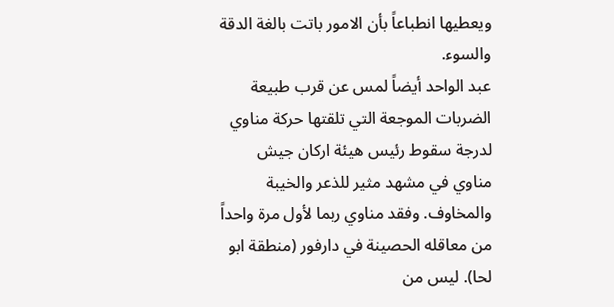ويعطيها انطباعاً بأن الامور باتت بالغة الدقة والسوء.
عبد الواحد أيضاً لمس عن قرب طبيعة الضربات الموجعة التي تلقتها حركة مناوي لدرجة سقوط رئيس هيئة اركان جيش مناوي في مشهد مثير للذعر والخيبة والمخاوف. وفقد مناوي ربما لأول مرة واحداً من معاقله الحصينة في دارفور (منطقة ابو لحا). ليس من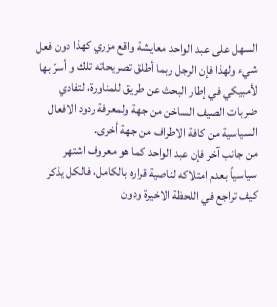السهل على عبد الواحد معايشة واقع مزري كهذا دون فعل شيء ولهذا فإن الرجل ربما أطلق تصريحاته تلك و أسرّ بها لأمبيكي في إطار البحث عن طريق للمناورة، لتفادي ضربات الصيف الساخن من جهة ولمعرفة ردود الافعال السياسية من كافة الاطراف من جهة أخرى.
من جانب آخر فإن عبد الواحد كما هو معروف اشتهر سياسياً بعدم امتلاكه لناصية قراره بالكامل، فالكل يذكر كيف تراجع في اللحظة الاخيرة ودون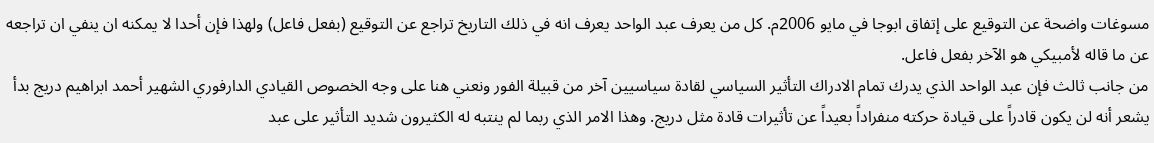مسوغات واضحة عن التوقيع على إتفاق ابوجا في مايو 2006م. كل من يعرف عبد الواحد يعرف انه في ذلك التاريخ تراجع عن التوقيع (بفعل فاعل) ولهذا فإن أحدا لا يمكنه ان ينفي ان تراجعه عن ما قاله لأمبيكي هو الآخر بفعل فاعل.
من جانب ثالث فإن عبد الواحد الذي يدرك تمام الادراك التأثير السياسي لقادة سياسيين آخر من قبيلة الفور ونعني هنا على وجه الخصوص القيادي الدارفوري الشهير أحمد ابراهيم دريج بدأ يشعر أنه لن يكون قادراً على قيادة حركته منفراداً بعيداً عن تأثيرات قادة مثل دريج. وهذا الامر الذي ربما لم ينتبه له الكثيرون شديد التأثير على عبد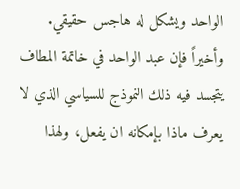الواحد ويشكل له هاجس حقيقي.
وأخيراً فإن عبد الواحد في خاتمة المطاف يتجسد فيه ذلك النموذج للسياسي الذي لا يعرف ماذا بإمكانه ان يفعل، ولهذا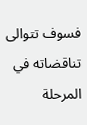فسوف تتوالى تناقضاته في المرحلة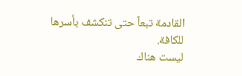القادمة تبعاً حتى تنكشف بأسرها للكافة.
ليست هناك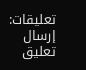تعليقات:
إرسال تعليق